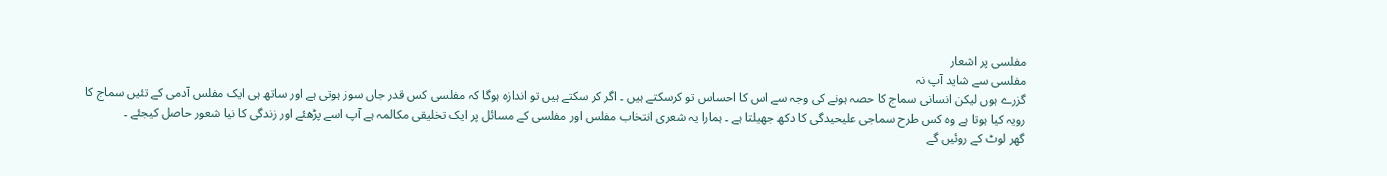مفلسی پر اشعار
مفلسی سے شاید آپ نہ
گزرے ہوں لیکن انسانی سماج کا حصہ ہونے کی وجہ سے اس کا احساس تو کرسکتے ہیں ۔ اگر کر سکتے ہیں تو اندازہ ہوگا کہ مفلسی کس قدر جاں سوز ہوتی ہے اور ساتھ ہی ایک مفلس آدمی کے تئیں سماج کا رویہ کیا ہوتا ہے وہ کس طرح سماجی علیحیدگی کا دکھ جھیلتا ہے ۔ ہمارا یہ شعری انتخاب مفلس اور مفلسی کے مسائل پر ایک تخلیقی مکالمہ ہے آپ اسے پڑھئے اور زندگی کا نیا شعور حاصل کیجئے ۔
گھر لوٹ کے روئیں گے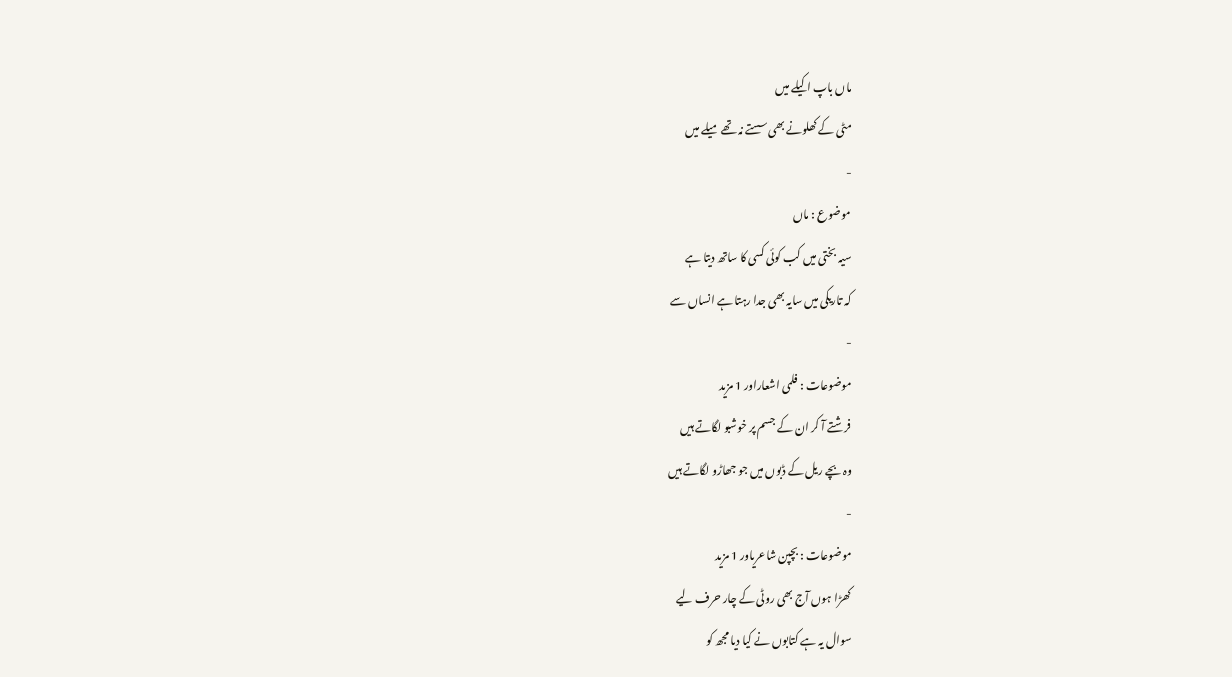ماں باپ اکیلے میں
مٹی کے کھلونے بھی سستے نہ تھے میلے میں
-
موضوع : ماں
سیہ بختی میں کب کوئی کسی کا ساتھ دیتا ہے
کہ تاریکی میں سایہ بھی جدا رہتا ہے انساں سے
-
موضوعات : فلمی اشعاراور 1 مزید
فرشتے آ کر ان کے جسم پر خوشبو لگاتے ہیں
وہ بچے ریل کے ڈبوں میں جو جھاڑو لگاتے ہیں
-
موضوعات : بچپن شاعریاور 1 مزید
کھڑا ہوں آج بھی روٹی کے چار حرف لیے
سوال یہ ہے کتابوں نے کیا دیا مجھ کو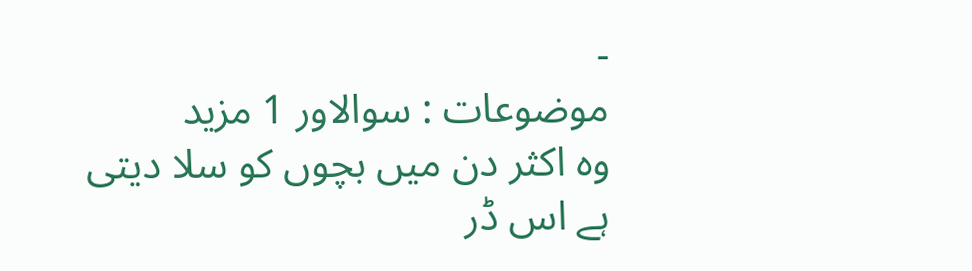-
موضوعات : سوالاور 1 مزید
وہ اکثر دن میں بچوں کو سلا دیتی ہے اس ڈر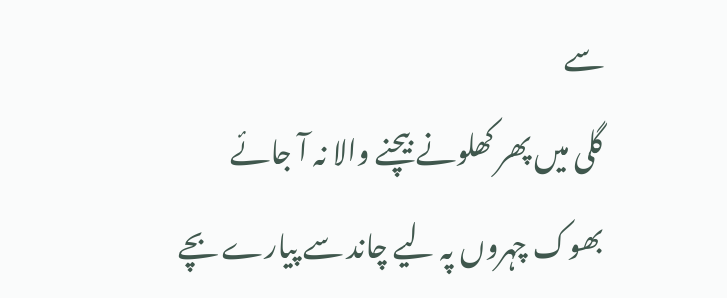سے
گلی میں پھر کھلونے بیچنے والا نہ آ جائے
بھوک چہروں پہ لیے چاند سے پیارے بچے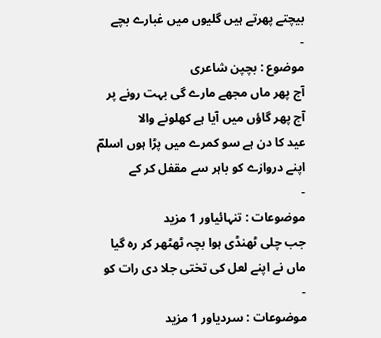بیچتے پھرتے ہیں گلیوں میں غبارے بچے
-
موضوع : بچپن شاعری
آج پھر ماں مجھے مارے گی بہت رونے پر
آج پھر گاؤں میں آیا ہے کھلونے والا
عید کا دن ہے سو کمرے میں پڑا ہوں اسلمؔ
اپنے دروازے کو باہر سے مقفل کر کے
-
موضوعات : تنہائیاور 1 مزید
جب چلی ٹھنڈی ہوا بچہ ٹھٹھر کر رہ گیا
ماں نے اپنے لعل کی تختی جلا دی رات کو
-
موضوعات : سردیاور 1 مزید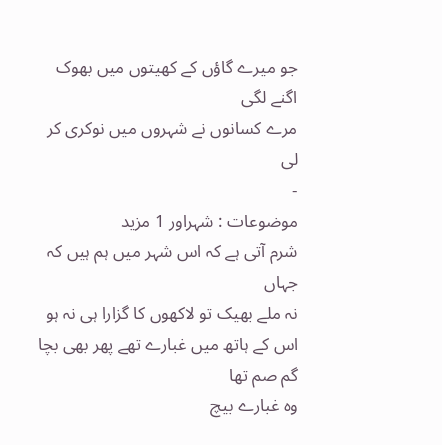جو میرے گاؤں کے کھیتوں میں بھوک اگنے لگی
مرے کسانوں نے شہروں میں نوکری کر لی
-
موضوعات : شہراور 1 مزید
شرم آتی ہے کہ اس شہر میں ہم ہیں کہ جہاں
نہ ملے بھیک تو لاکھوں کا گزارا ہی نہ ہو
اس کے ہاتھ میں غبارے تھے پھر بھی بچا گم صم تھا
وہ غبارے بیچ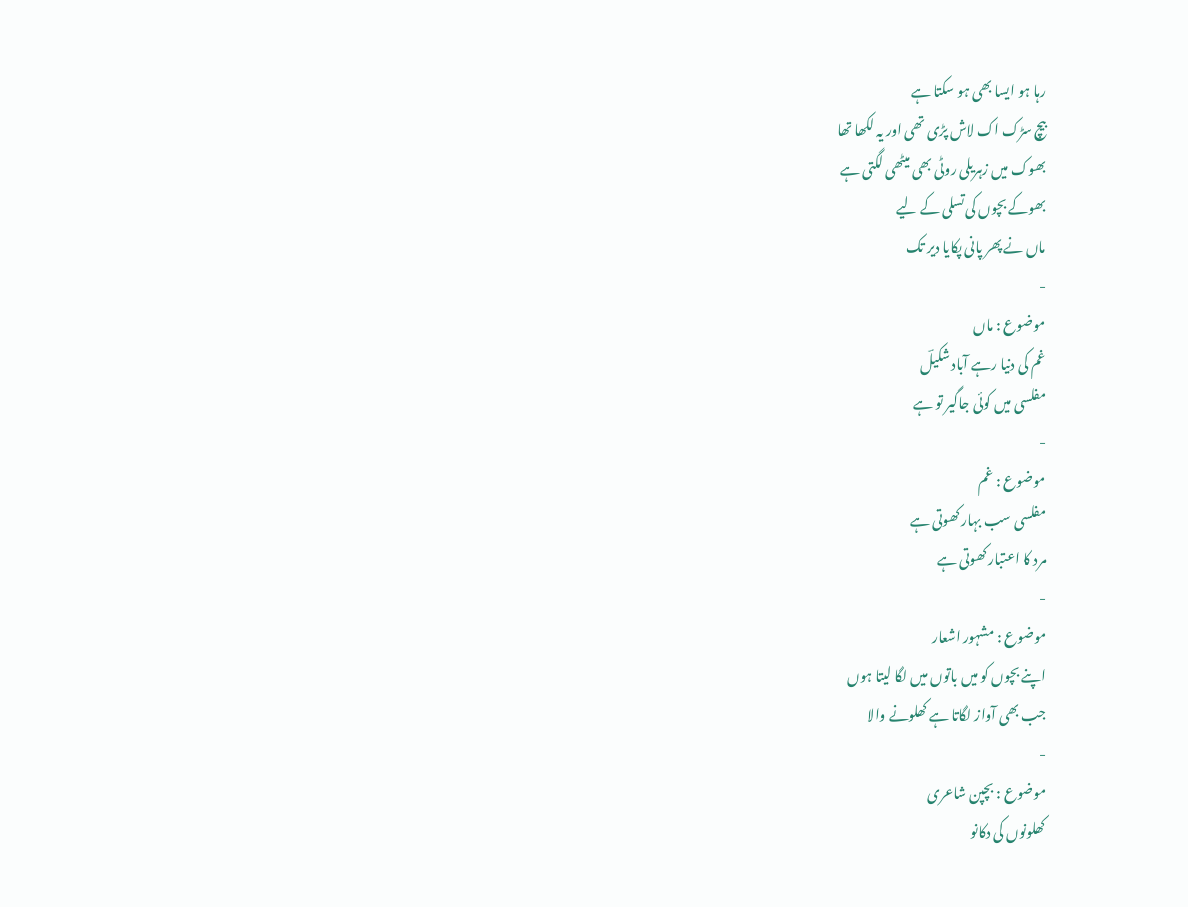رہا ہو ایسا بھی ہو سکتا ہے
بیچ سڑک اک لاش پڑی تھی اور یہ لکھا تھا
بھوک میں زہریلی روٹی بھی میٹھی لگتی ہے
بھوکے بچوں کی تسلی کے لیے
ماں نے پھر پانی پکایا دیر تک
-
موضوع : ماں
غم کی دنیا رہے آباد شکیلؔ
مفلسی میں کوئی جاگیر تو ہے
-
موضوع : غم
مفلسی سب بہار کھوتی ہے
مرد کا اعتبار کھوتی ہے
-
موضوع : مشہور اشعار
اپنے بچوں کو میں باتوں میں لگا لیتا ہوں
جب بھی آواز لگاتا ہے کھلونے والا
-
موضوع : بچپن شاعری
کھلونوں کی دکانو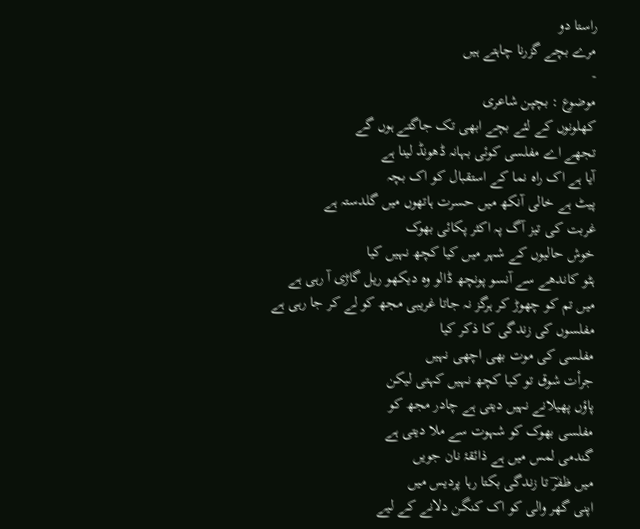راستا دو
مرے بچے گزرنا چاہتے ہیں
-
موضوع : بچپن شاعری
کھلونوں کے لئے بچے ابھی تک جاگتے ہوں گے
تجھے اے مفلسی کوئی بہانہ ڈھونڈ لینا ہے
آیا ہے اک راہ نما کے استقبال کو اک بچہ
پیٹ ہے خالی آنکھ میں حسرت ہاتھوں میں گلدستہ ہے
غربت کی تیز آگ پہ اکثر پکائی بھوک
خوش حالیوں کے شہر میں کیا کچھ نہیں کیا
ہٹو کاندھے سے آنسو پونچھ ڈالو وہ دیکھو ریل گاڑی آ رہی ہے
میں تم کو چھوڑ کر ہرگز نہ جاتا غریبی مجھ کو لے کر جا رہی ہے
مفلسوں کی زندگی کا ذکر کیا
مفلسی کی موت بھی اچھی نہیں
جرأت شوق تو کیا کچھ نہیں کہتی لیکن
پاؤں پھیلانے نہیں دیتی ہے چادر مجھ کو
مفلسی بھوک کو شہوت سے ملا دیتی ہے
گندمی لمس میں ہے ذائقۂ نان جویں
میں ظفرؔ تا زندگی بکتا رہا پردیس میں
اپنی گھر والی کو اک کنگن دلانے کے لیے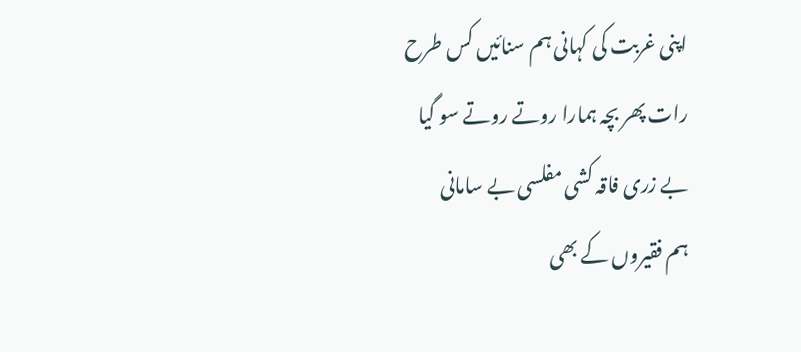اپنی غربت کی کہانی ہم سنائیں کس طرح
رات پھر بچہ ہمارا روتے روتے سو گیا
بے زری فاقہ کشی مفلسی بے سامانی
ہم فقیروں کے بھی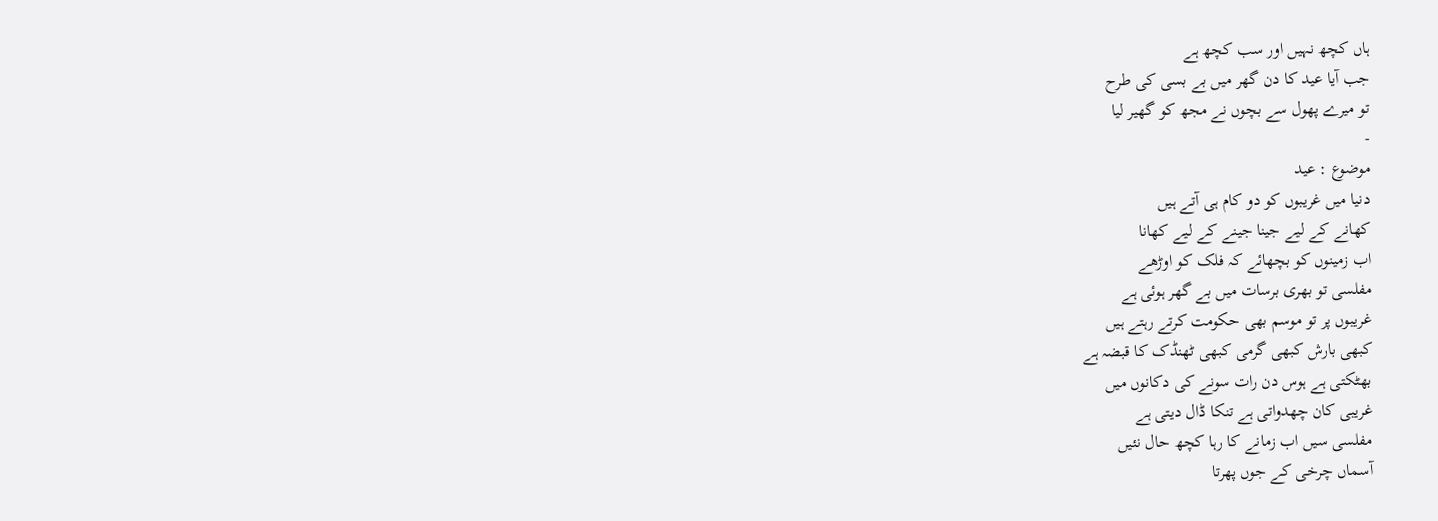ہاں کچھ نہیں اور سب کچھ ہے
جب آیا عید کا دن گھر میں بے بسی کی طرح
تو میرے پھول سے بچوں نے مجھ کو گھیر لیا
-
موضوع : عید
دنیا میں غریبوں کو دو کام ہی آتے ہیں
کھانے کے لیے جینا جینے کے لیے کھانا
اب زمینوں کو بچھائے کہ فلک کو اوڑھے
مفلسی تو بھری برسات میں بے گھر ہوئی ہے
غریبوں پر تو موسم بھی حکومت کرتے رہتے ہیں
کبھی بارش کبھی گرمی کبھی ٹھنڈک کا قبضہ ہے
بھٹکتی ہے ہوس دن رات سونے کی دکانوں میں
غریبی کان چھدواتی ہے تنکا ڈال دیتی ہے
مفلسی سیں اب زمانے کا رہا کچھ حال نئیں
آسماں چرخی کے جوں پھرتا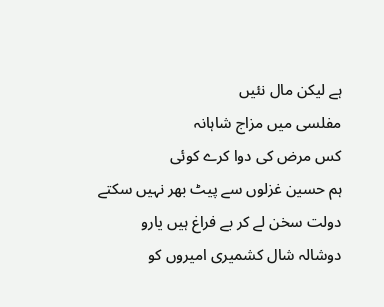ہے لیکن مال نئیں
مفلسی میں مزاج شاہانہ
کس مرض کی دوا کرے کوئی
ہم حسین غزلوں سے پیٹ بھر نہیں سکتے
دولت سخن لے کر بے فراغ ہیں یارو
دوشالہ شال کشمیری امیروں کو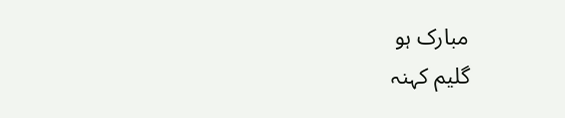مبارک ہو
گلیم کہنہ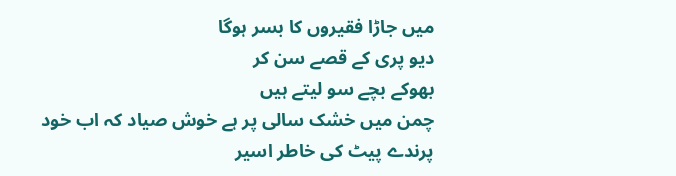میں جاڑا فقیروں کا بسر ہوگا
دیو پری کے قصے سن کر
بھوکے بچے سو لیتے ہیں
چمن میں خشک سالی پر ہے خوش صیاد کہ اب خود
پرندے پیٹ کی خاطر اسیر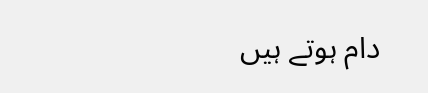دام ہوتے ہیں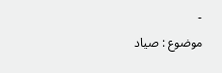-
موضوع : صیاد